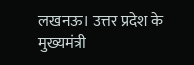लखनऊ। उत्तर प्रदेश के मुख्यमंत्री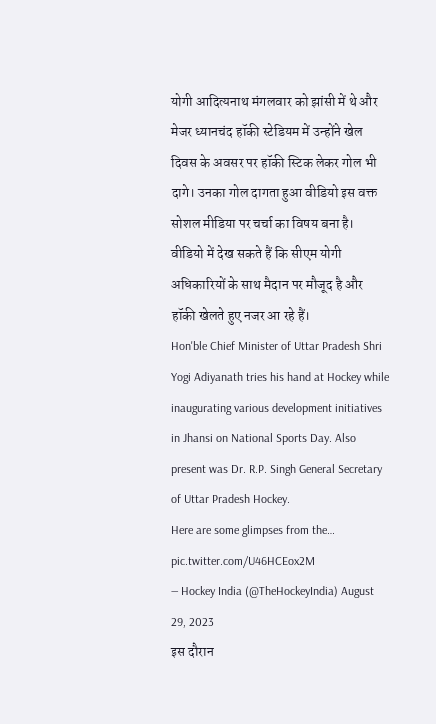योगी आदित्यनाथ मंगलवार को झांसी में थे और मेजर ध्यानचंद हॉकी स्टेडियम में उन्होंने खेल दिवस के अवसर पर हॉकी स्टिक लेकर गोल भी दागे। उनका गोल दागता हुआ वीडियो इस वक्त सोशल मीडिया पर चर्चा का विषय बना है। वीडियो में देख सकते हैं कि सीएम योगी अधिकारियों के साथ मैदान पर मौजूद है और हॉकी खेलते हुए नजर आ रहे हैं।
Hon'ble Chief Minister of Uttar Pradesh Shri Yogi Adiyanath tries his hand at Hockey while inaugurating various development initiatives in Jhansi on National Sports Day. Also present was Dr. R.P. Singh General Secretary of Uttar Pradesh Hockey.
Here are some glimpses from the… pic.twitter.com/U46HCEox2M
— Hockey India (@TheHockeyIndia) August 29, 2023
इस दौरान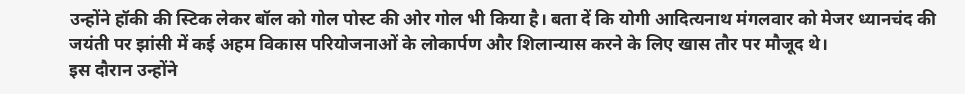उन्होंने हॉकी की स्टिक लेकर बॉल को गोल पोस्ट की ओर गोल भी किया है। बता दें कि योगी आदित्यनाथ मंगलवार को मेजर ध्यानचंद की जयंती पर झांसी में कई अहम विकास परियोजनाओं के लोकार्पण और शिलान्यास करने के लिए खास तौर पर मौजूद थे।
इस दौरान उन्होंने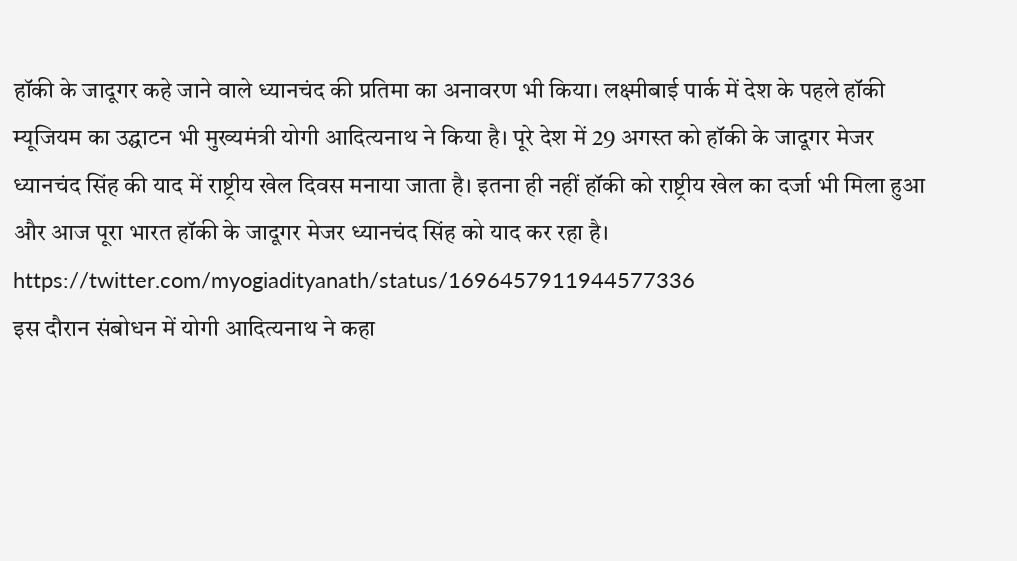हॉकी के जादूगर कहे जाने वाले ध्यानचंद की प्रतिमा का अनावरण भी किया। लक्ष्मीबाई पार्क में देश के पहले हॉकी म्यूजियम का उद्घाटन भी मुख्यमंत्री योगी आदित्यनाथ ने किया है। पूरे देश में 29 अगस्त को हॉकी के जादूगर मेजर ध्यानचंद सिंह की याद में राष्ट्रीय खेल दिवस मनाया जाता है। इतना ही नहीं हॉकी को राष्ट्रीय खेल का दर्जा भी मिला हुआ और आज पूरा भारत हॉकी के जादूगर मेजर ध्यानचंद सिंह को याद कर रहा है।
https://twitter.com/myogiadityanath/status/1696457911944577336
इस दौरान संबोधन में योगी आदित्यनाथ ने कहा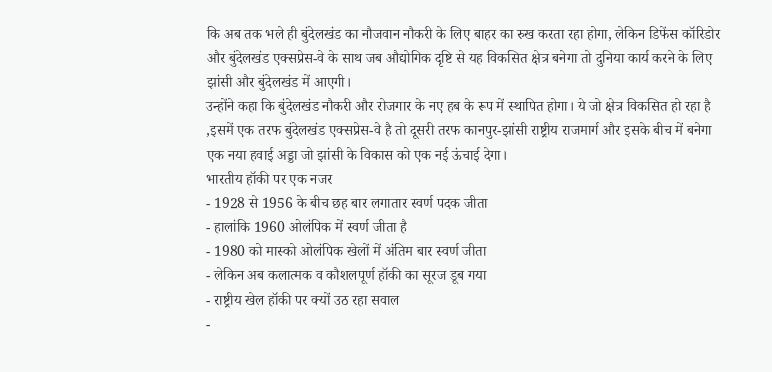कि अब तक भले ही बुंदेलखंड का नौजवान नौकरी के लिए बाहर का रुख करता रहा होगा, लेकिन डिफेंस कॉरिडोर और बुंदेलखंड एक्सप्रेस-वे के साथ जब औद्योगिक दृष्टि से यह विकसित क्षेत्र बनेगा तो दुनिया कार्य करने के लिए झांसी और बुंदेलखंड में आएगी।
उन्होंने कहा कि बुंदेलखंड नौकरी और रोजगार के नए हब के रूप में स्थापित होगा। ये जो क्षेत्र विकसित हो रहा है ,इसमें एक तरफ बुंदेलखंड एक्सप्रेस-वे है तो दूसरी तरफ कानपुर-झांसी राष्ट्रीय राजमार्ग और इसके बीच में बनेगा एक नया हवाई अड्डा जो झांसी के विकास को एक नई ऊंचाई देगा।
भारतीय हॉकी पर एक नजर
- 1928 से 1956 के बीच छह बार लगातार स्वर्ण पदक जीता
- हालांकि 1960 ओलंपिक में स्वर्ण जीता है
- 1980 को मास्को ओलंपिक खेलों में अंतिम बार स्वर्ण जीता
- लेकिन अब कलात्मक व कौशलपूर्ण हॉकी का सूरज डूब गया
- राष्ट्रीय खेल हॉकी पर क्यों उठ रहा सवाल
-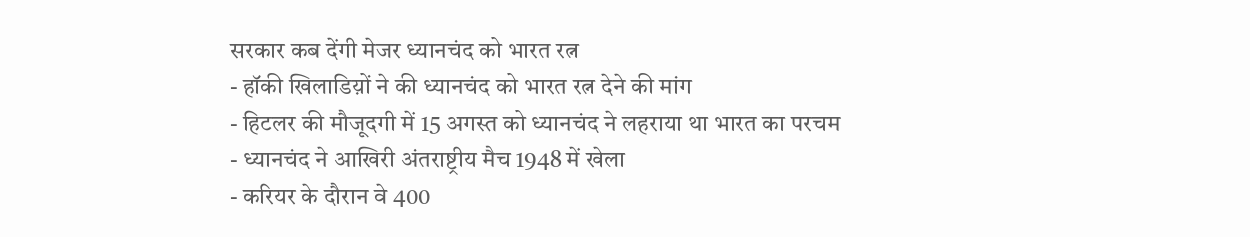सरकार कब देंगी मेजर ध्यानचंद को भारत रत्न
- हॉकी खिलाडिय़ों ने की ध्यानचंद को भारत रत्न देने की मांग
- हिटलर की मौजूदगी में 15 अगस्त को ध्यानचंद ने लहराया था भारत का परचम
- ध्यानचंद ने आखिरी अंतराष्ट्रीय मैच 1948 में खेला
- करियर के दौरान वे 400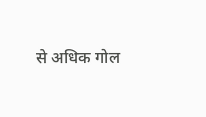से अधिक गोल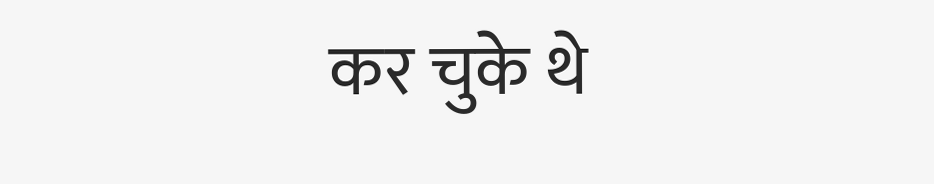कर चुके थे